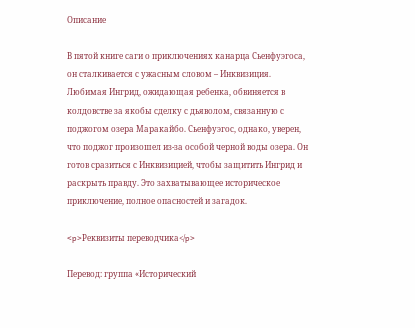Описание

В пятой книге саги о приключениях канарца Сьенфуэгоса, он сталкивается с ужасным словом – Инквизиция. Любимая Ингрид, ожидающая ребенка, обвиняется в колдовстве за якобы сделку с дьяволом, связанную с поджогом озера Маракайбо. Сьенфуэгос, однако, уверен, что поджог произошел из-за особой черной воды озера. Он готов сразиться с Инквизицией, чтобы защитить Ингрид и раскрыть правду. Это захватывающее историческое приключение, полное опасностей и загадок.

<p>Реквизиты переводчика</p>

Перевод: группа «Исторический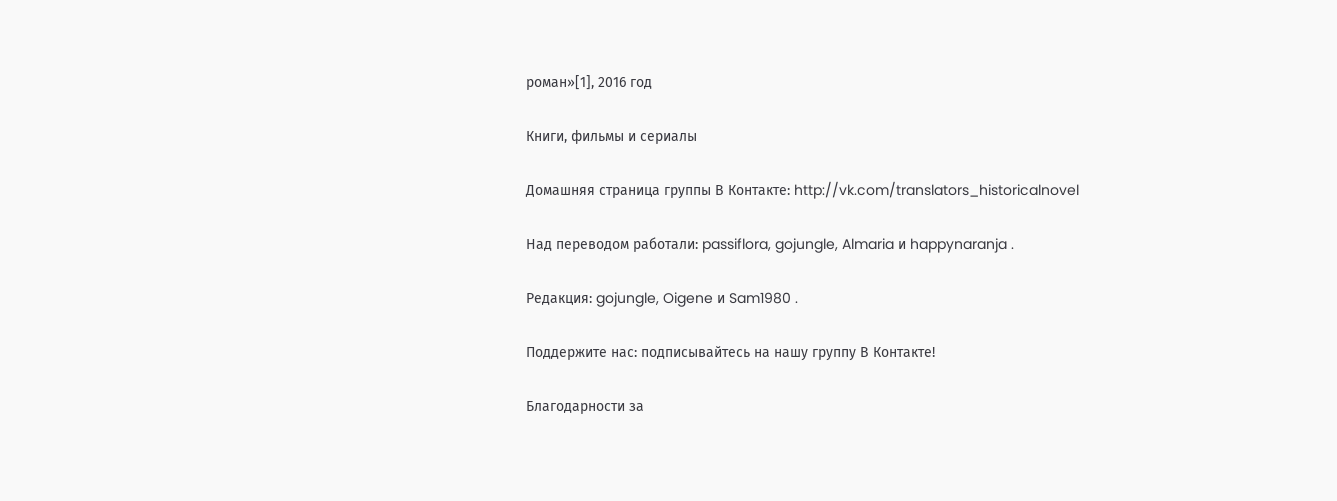роман»[1], 2016 год

Книги, фильмы и сериалы

Домашняя страница группы В Контакте: http://vk.com/translators_historicalnovel

Над переводом работали: passiflora, gojungle, Almaria и happynaranja .

Редакция: gojungle, Oigene и Sam1980 .

Поддержите нас: подписывайтесь на нашу группу В Контакте!

Благодарности за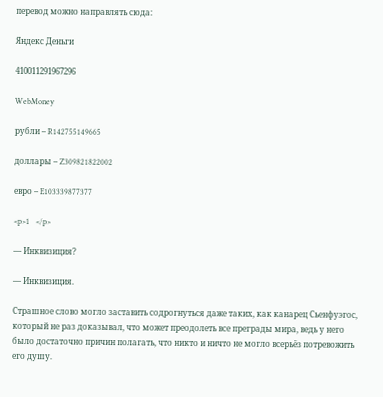перевод можно направлять сюда:

Яндекс Деньги

410011291967296

WebMoney

рубли – R142755149665

доллары – Z309821822002

евро – E103339877377

<p>1   </p>

— Инквизиция?

— Инквизиция.

Страшное слово могло заставить содрогнуться даже таких, как канарец Сьенфуэгос, который не раз доказывал, что может преодолеть все преграды мира, ведь у него было достаточно причин полагать, что никто и ничто не могло всерьёз потревожить его душу.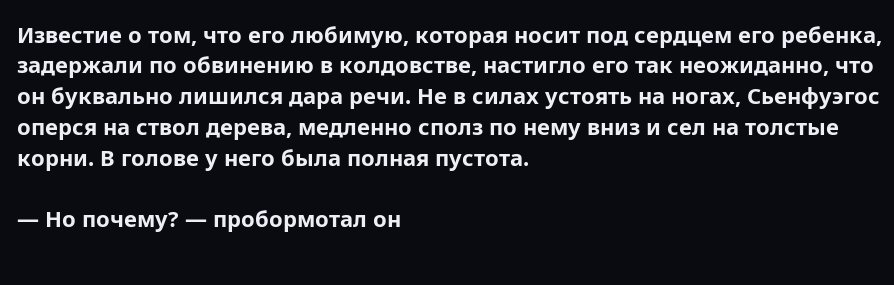Известие о том, что его любимую, которая носит под сердцем его ребенка, задержали по обвинению в колдовстве, настигло его так неожиданно, что он буквально лишился дара речи. Не в силах устоять на ногах, Сьенфуэгос оперся на ствол дерева, медленно сполз по нему вниз и сел на толстые корни. В голове у него была полная пустота.

— Но почему? — пробормотал он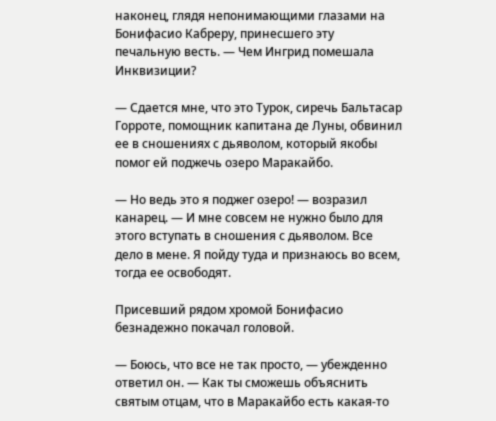наконец, глядя непонимающими глазами на Бонифасио Кабреру, принесшего эту печальную весть. — Чем Ингрид помешала Инквизиции?

— Сдается мне, что это Турок, сиречь Бальтасар Горроте, помощник капитана де Луны, обвинил ее в сношениях с дьяволом, который якобы помог ей поджечь озеро Маракайбо.

— Но ведь это я поджег озеро! — возразил канарец. — И мне совсем не нужно было для этого вступать в сношения с дьяволом. Все дело в мене. Я пойду туда и признаюсь во всем, тогда ее освободят.

Присевший рядом хромой Бонифасио безнадежно покачал головой.

— Боюсь, что все не так просто, — убежденно ответил он. — Как ты сможешь объяснить святым отцам, что в Маракайбо есть какая-то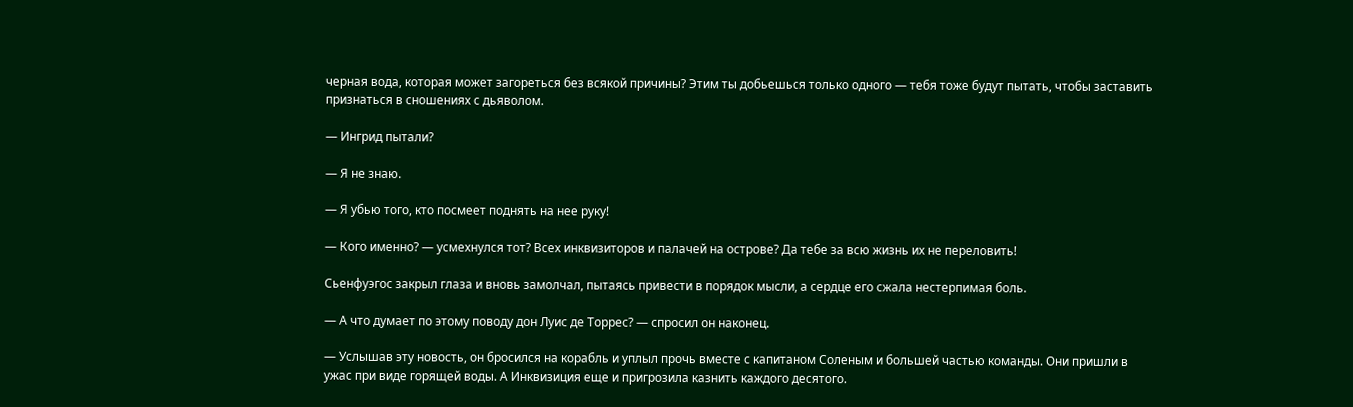черная вода, которая может загореться без всякой причины? Этим ты добьешься только одного — тебя тоже будут пытать, чтобы заставить признаться в сношениях с дьяволом.

— Ингрид пытали?

— Я не знаю.

— Я убью того, кто посмеет поднять на нее руку!

— Кого именно? — усмехнулся тот? Всех инквизиторов и палачей на острове? Да тебе за всю жизнь их не переловить!

Сьенфуэгос закрыл глаза и вновь замолчал, пытаясь привести в порядок мысли, а сердце его сжала нестерпимая боль.

— А что думает по этому поводу дон Луис де Торрес? — спросил он наконец.

— Услышав эту новость, он бросился на корабль и уплыл прочь вместе с капитаном Соленым и большей частью команды. Они пришли в ужас при виде горящей воды. А Инквизиция еще и пригрозила казнить каждого десятого.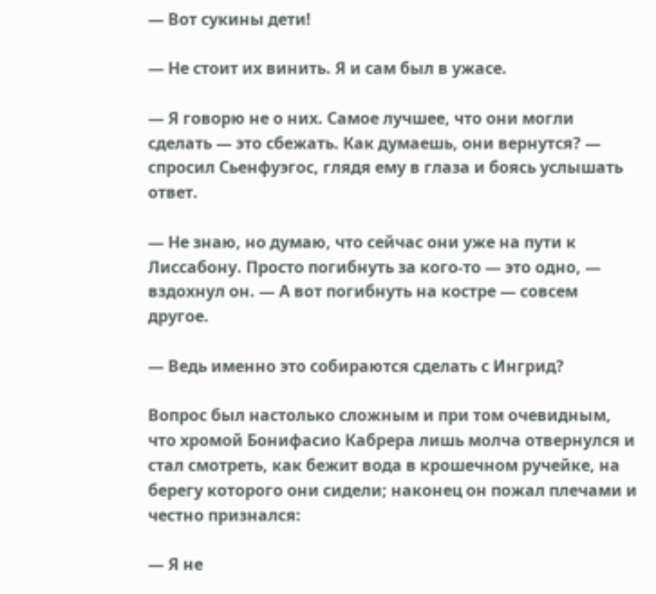— Вот сукины дети!

— Не стоит их винить. Я и сам был в ужасе.

— Я говорю не о них. Самое лучшее, что они могли сделать — это сбежать. Как думаешь, они вернутся? — спросил Сьенфуэгос, глядя ему в глаза и боясь услышать ответ.

— Не знаю, но думаю, что сейчас они уже на пути к Лиссабону. Просто погибнуть за кого-то — это одно, — вздохнул он. — А вот погибнуть на костре — совсем другое.

— Ведь именно это собираются сделать с Ингрид?

Вопрос был настолько сложным и при том очевидным, что хромой Бонифасио Кабрера лишь молча отвернулся и стал смотреть, как бежит вода в крошечном ручейке, на берегу которого они сидели; наконец он пожал плечами и честно признался:

— Я не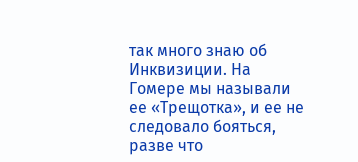так много знаю об Инквизиции. На Гомере мы называли ее «Трещотка», и ее не следовало бояться, разве что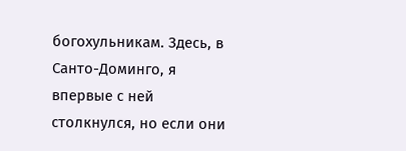богохульникам. Здесь, в Санто-Доминго, я впервые с ней столкнулся, но если они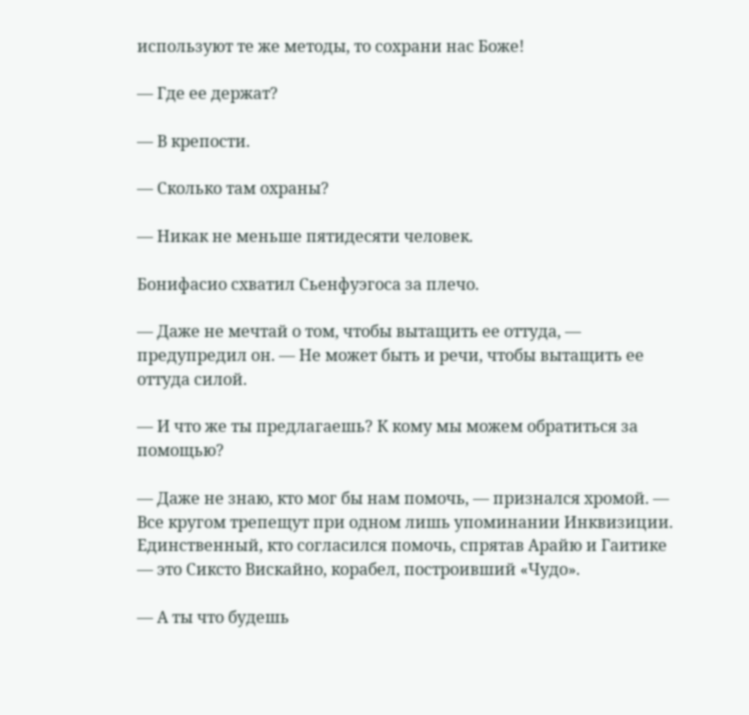используют те же методы, то сохрани нас Боже!

— Где ее держат?

— В крепости.

— Сколько там охраны?

— Никак не меньше пятидесяти человек.

Бонифасио схватил Сьенфуэгоса за плечо.

— Даже не мечтай о том, чтобы вытащить ее оттуда, — предупредил он. — Не может быть и речи, чтобы вытащить ее оттуда силой.

— И что же ты предлагаешь? К кому мы можем обратиться за помощью?

— Даже не знаю, кто мог бы нам помочь, — признался хромой. — Все кругом трепещут при одном лишь упоминании Инквизиции. Единственный, кто согласился помочь, спрятав Арайю и Гаитике — это Сиксто Вискайно, корабел, построивший «Чудо».

— А ты что будешь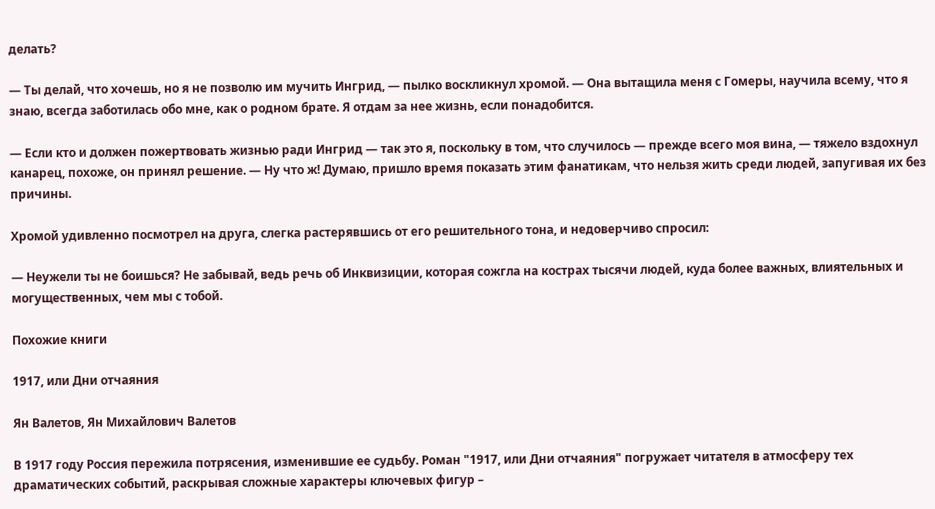делать?

— Ты делай, что хочешь, но я не позволю им мучить Ингрид, — пылко воскликнул хромой. — Она вытащила меня с Гомеры, научила всему, что я знаю, всегда заботилась обо мне, как о родном брате. Я отдам за нее жизнь, если понадобится.

— Если кто и должен пожертвовать жизнью ради Ингрид — так это я, поскольку в том, что случилось — прежде всего моя вина, — тяжело вздохнул канарец, похоже, он принял решение. — Ну что ж! Думаю, пришло время показать этим фанатикам, что нельзя жить среди людей, запугивая их без причины.

Хромой удивленно посмотрел на друга, слегка растерявшись от его решительного тона, и недоверчиво спросил:

— Неужели ты не боишься? Не забывай, ведь речь об Инквизиции, которая сожгла на кострах тысячи людей, куда более важных, влиятельных и могущественных, чем мы с тобой.

Похожие книги

1917, или Дни отчаяния

Ян Валетов, Ян Михайлович Валетов

В 1917 году Россия пережила потрясения, изменившие ее судьбу. Роман "1917, или Дни отчаяния" погружает читателя в атмосферу тех драматических событий, раскрывая сложные характеры ключевых фигур –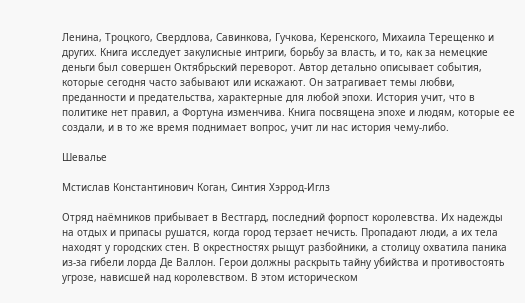Ленина, Троцкого, Свердлова, Савинкова, Гучкова, Керенского, Михаила Терещенко и других. Книга исследует закулисные интриги, борьбу за власть, и то, как за немецкие деньги был совершен Октябрьский переворот. Автор детально описывает события, которые сегодня часто забывают или искажают. Он затрагивает темы любви, преданности и предательства, характерные для любой эпохи. История учит, что в политике нет правил, а Фортуна изменчива. Книга посвящена эпохе и людям, которые ее создали, и в то же время поднимает вопрос, учит ли нас история чему-либо.

Шевалье

Мстислав Константинович Коган, Синтия Хэррод-Иглз

Отряд наёмников прибывает в Вестгард, последний форпост королевства. Их надежды на отдых и припасы рушатся, когда город терзает нечисть. Пропадают люди, а их тела находят у городских стен. В окрестностях рыщут разбойники, а столицу охватила паника из-за гибели лорда Де Валлон. Герои должны раскрыть тайну убийства и противостоять угрозе, нависшей над королевством. В этом историческом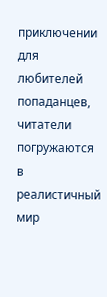приключении для любителей попаданцев, читатели погружаются в реалистичный мир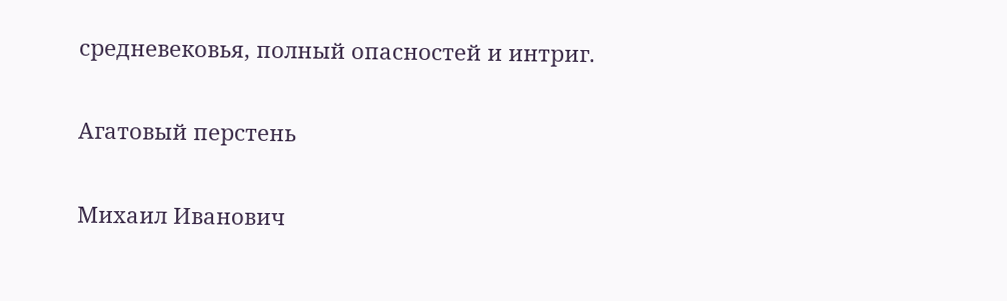средневековья, полный опасностей и интриг.

Агатовый перстень

Михаил Иванович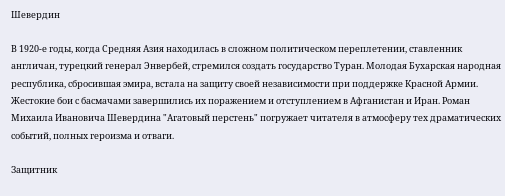Шевердин

В 1920-е годы, когда Средняя Азия находилась в сложном политическом переплетении, ставленник англичан, турецкий генерал Энвербей, стремился создать государство Туран. Молодая Бухарская народная республика, сбросившая эмира, встала на защиту своей независимости при поддержке Красной Армии. Жестокие бои с басмачами завершились их поражением и отступлением в Афганистан и Иран. Роман Михаила Ивановича Шевердина "Агатовый перстень" погружает читателя в атмосферу тех драматических событий, полных героизма и отваги.

Защитник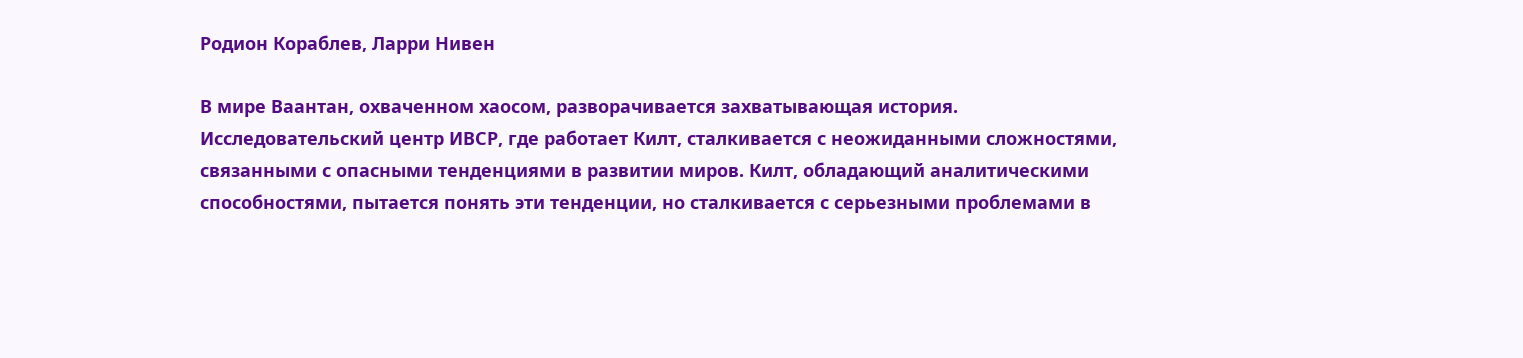Родион Кораблев, Ларри Нивен

В мире Ваантан, охваченном хаосом, разворачивается захватывающая история. Исследовательский центр ИВСР, где работает Килт, сталкивается с неожиданными сложностями, связанными с опасными тенденциями в развитии миров. Килт, обладающий аналитическими способностями, пытается понять эти тенденции, но сталкивается с серьезными проблемами в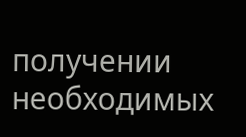получении необходимых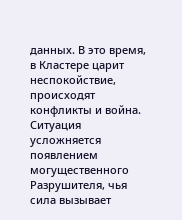данных. В это время, в Кластере царит неспокойствие, происходят конфликты и война. Ситуация усложняется появлением могущественного Разрушителя, чья сила вызывает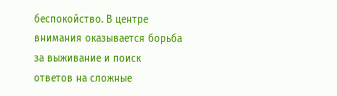беспокойство. В центре внимания оказывается борьба за выживание и поиск ответов на сложные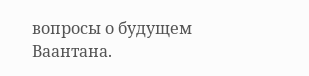вопросы о будущем Ваантана.